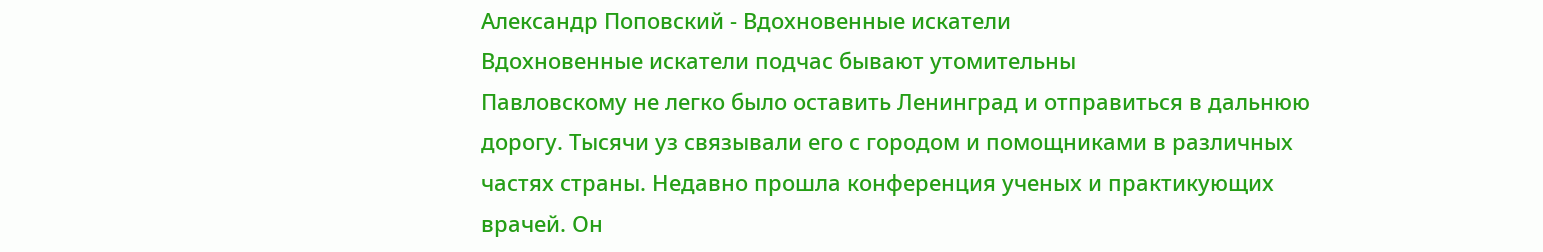Александр Поповский - Вдохновенные искатели
Вдохновенные искатели подчас бывают утомительны
Павловскому не легко было оставить Ленинград и отправиться в дальнюю дорогу. Тысячи уз связывали его с городом и помощниками в различных частях страны. Недавно прошла конференция ученых и практикующих врачей. Он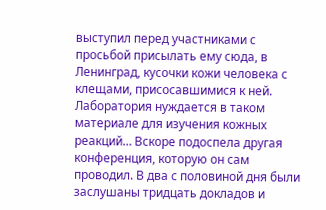выступил перед участниками с просьбой присылать ему сюда, в Ленинград, кусочки кожи человека с клещами, присосавшимися к ней. Лаборатория нуждается в таком материале для изучения кожных реакций… Вскоре подоспела другая конференция, которую он сам проводил. В два с половиной дня были заслушаны тридцать докладов и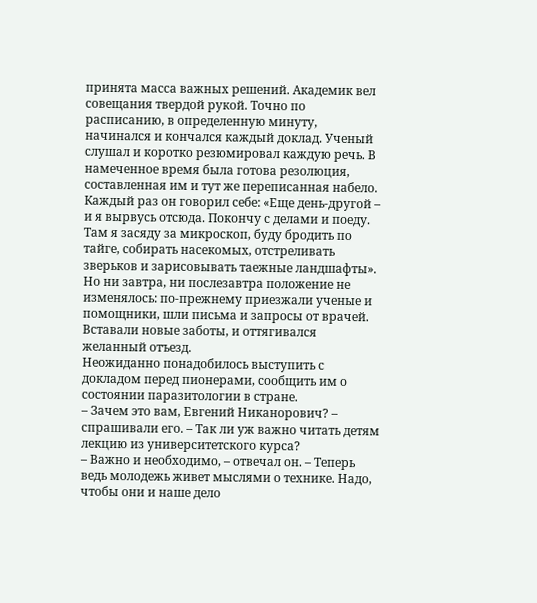принята масса важных решений. Академик вел совещания твердой рукой. Точно по расписанию, в определенную минуту, начинался и кончался каждый доклад. Ученый слушал и коротко резюмировал каждую речь. В намеченное время была готова резолюция, составленная им и тут же переписанная набело.
Каждый раз он говорил себе: «Еще день-другой – и я вырвусь отсюда. Покончу с делами и поеду. Там я засяду за микроскоп, буду бродить по тайге, собирать насекомых, отстреливать зверьков и зарисовывать таежные ландшафты».
Но ни завтра, ни послезавтра положение не изменялось: по-прежнему приезжали ученые и помощники, шли письма и запросы от врачей. Вставали новые заботы, и оттягивался желанный отъезд.
Неожиданно понадобилось выступить с докладом перед пионерами, сообщить им о состоянии паразитологии в стране.
– Зачем это вам, Евгений Никанорович? – спрашивали его. – Так ли уж важно читать детям лекцию из университетского курса?
– Важно и необходимо, – отвечал он. – Теперь ведь молодежь живет мыслями о технике. Надо, чтобы они и наше дело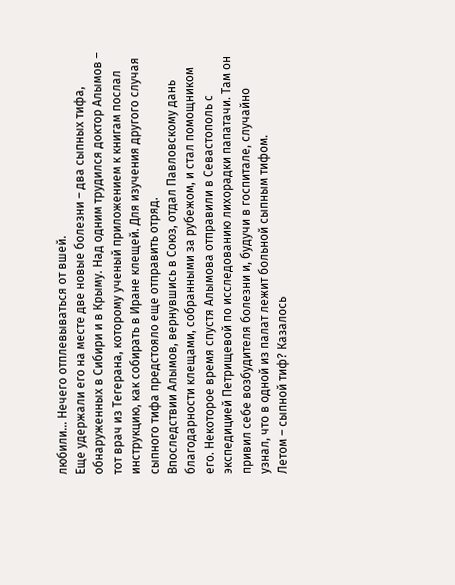любили… Нечего отплевываться от вшей.
Еще удержали его на месте две новые болезни – два сыпных тифа, обнаруженных в Сибири и в Крыму. Над одним трудился доктор Алымов – тот врач из Тегерана, которому ученый приложением к книгам послал инструкцию, как собирать в Иране клещей. Для изучения другого случая сыпного тифа предстояло еще отправить отряд.
Впоследствии Алымов, вернувшись в Союз, отдал Павловскому дань благодарности клещами, собранными за рубежом, и стал помощником его. Некоторое время спустя Алымова отправили в Севастополь с экспедицией Петрищевой по исследованию лихорадки папатачи. Там он привил себе возбудителя болезни и, будучи в госпитале, случайно узнал, что в одной из палат лежит больной сыпным тифом.
Летом – сыпной тиф? Казалось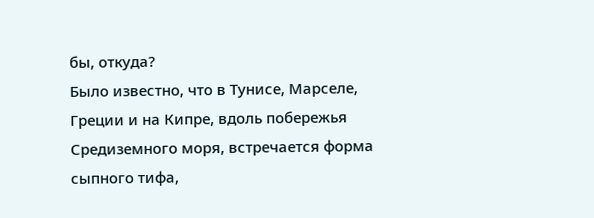бы, откуда?
Было известно, что в Тунисе, Марселе, Греции и на Кипре, вдоль побережья Средиземного моря, встречается форма сыпного тифа,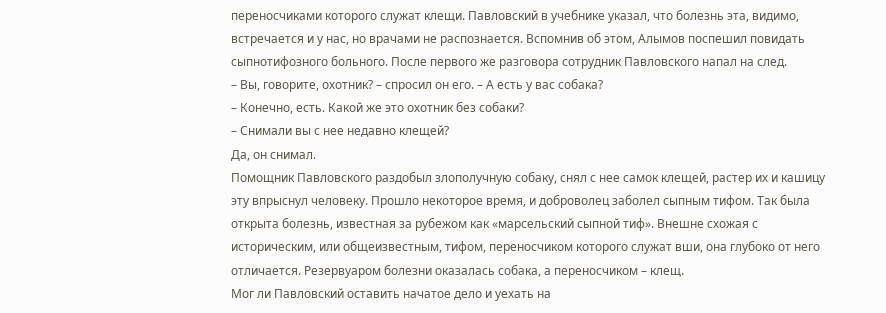переносчиками которого служат клещи. Павловский в учебнике указал, что болезнь эта, видимо, встречается и у нас, но врачами не распознается. Вспомнив об этом, Алымов поспешил повидать сыпнотифозного больного. После первого же разговора сотрудник Павловского напал на след.
– Вы, говорите, охотник? – спросил он его. – А есть у вас собака?
– Конечно, есть. Какой же это охотник без собаки?
– Снимали вы с нее недавно клещей?
Да, он снимал.
Помощник Павловского раздобыл злополучную собаку, снял с нее самок клещей, растер их и кашицу эту впрыснул человеку. Прошло некоторое время, и доброволец заболел сыпным тифом. Так была открыта болезнь, известная за рубежом как «марсельский сыпной тиф». Внешне схожая с историческим, или общеизвестным, тифом, переносчиком которого служат вши, она глубоко от него отличается. Резервуаром болезни оказалась собака, а переносчиком – клещ.
Мог ли Павловский оставить начатое дело и уехать на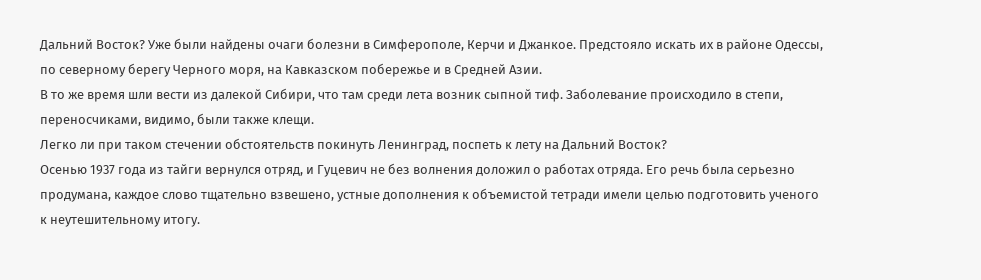Дальний Восток? Уже были найдены очаги болезни в Симферополе, Керчи и Джанкое. Предстояло искать их в районе Одессы, по северному берегу Черного моря, на Кавказском побережье и в Средней Азии.
В то же время шли вести из далекой Сибири, что там среди лета возник сыпной тиф. Заболевание происходило в степи, переносчиками, видимо, были также клещи.
Легко ли при таком стечении обстоятельств покинуть Ленинград, поспеть к лету на Дальний Восток?
Осенью 1937 года из тайги вернулся отряд, и Гуцевич не без волнения доложил о работах отряда. Его речь была серьезно продумана, каждое слово тщательно взвешено, устные дополнения к объемистой тетради имели целью подготовить ученого к неутешительному итогу.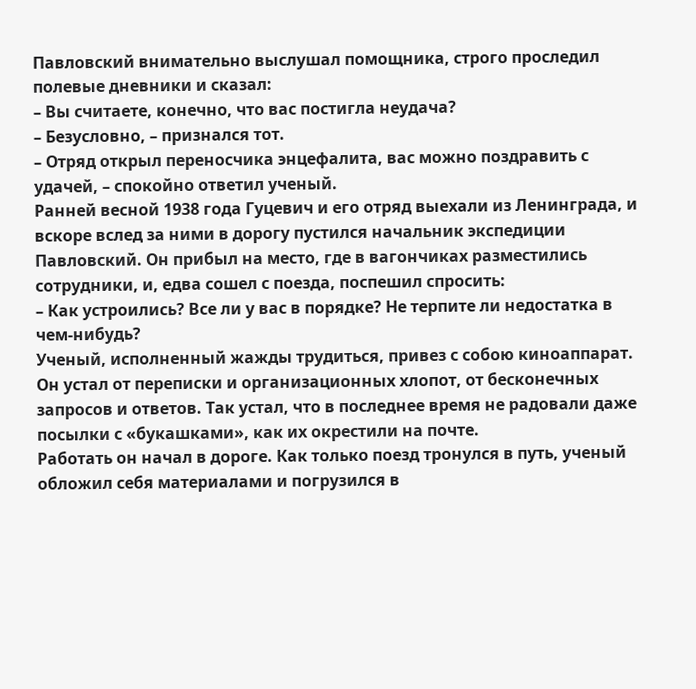Павловский внимательно выслушал помощника, строго проследил полевые дневники и сказал:
– Вы считаете, конечно, что вас постигла неудача?
– Безусловно, – признался тот.
– Отряд открыл переносчика энцефалита, вас можно поздравить с удачей, – спокойно ответил ученый.
Ранней весной 1938 года Гуцевич и его отряд выехали из Ленинграда, и вскоре вслед за ними в дорогу пустился начальник экспедиции Павловский. Он прибыл на место, где в вагончиках разместились сотрудники, и, едва сошел с поезда, поспешил спросить:
– Как устроились? Все ли у вас в порядке? Не терпите ли недостатка в чем-нибудь?
Ученый, исполненный жажды трудиться, привез с собою киноаппарат. Он устал от переписки и организационных хлопот, от бесконечных запросов и ответов. Так устал, что в последнее время не радовали даже посылки с «букашками», как их окрестили на почте.
Работать он начал в дороге. Как только поезд тронулся в путь, ученый обложил себя материалами и погрузился в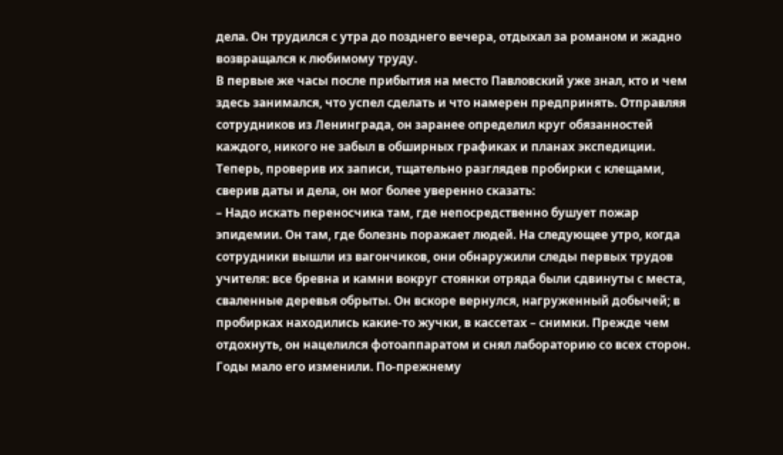дела. Он трудился с утра до позднего вечера, отдыхал за романом и жадно возвращался к любимому труду.
В первые же часы после прибытия на место Павловский уже знал, кто и чем здесь занимался, что успел сделать и что намерен предпринять. Отправляя сотрудников из Ленинграда, он заранее определил круг обязанностей каждого, никого не забыл в обширных графиках и планах экспедиции. Теперь, проверив их записи, тщательно разглядев пробирки с клещами, сверив даты и дела, он мог более уверенно сказать:
– Надо искать переносчика там, где непосредственно бушует пожар эпидемии. Он там, где болезнь поражает людей. На следующее утро, когда сотрудники вышли из вагончиков, они обнаружили следы первых трудов учителя: все бревна и камни вокруг стоянки отряда были сдвинуты с места, сваленные деревья обрыты. Он вскоре вернулся, нагруженный добычей; в пробирках находились какие-то жучки, в кассетах – снимки. Прежде чем отдохнуть, он нацелился фотоаппаратом и снял лабораторию со всех сторон.
Годы мало его изменили. По-прежнему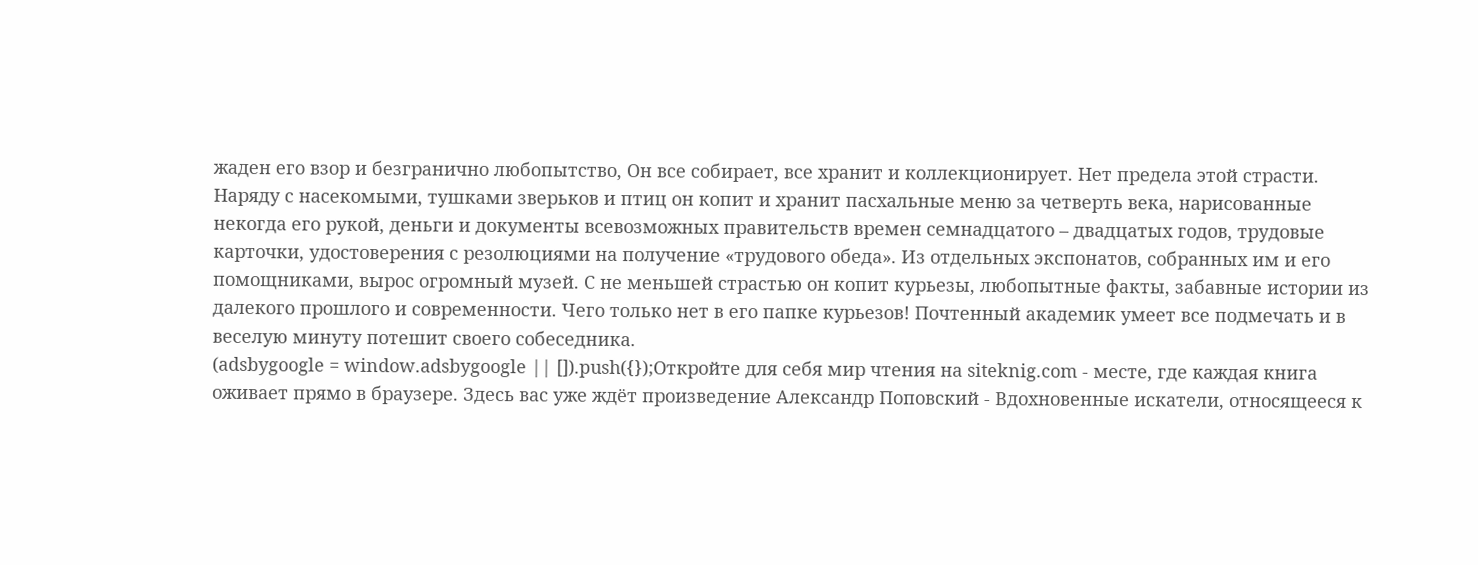жаден его взор и безгранично любопытство, Он все собирает, все хранит и коллекционирует. Нет предела этой страсти. Наряду с насекомыми, тушками зверьков и птиц он копит и хранит пасхальные меню за четверть века, нарисованные некогда его рукой, деньги и документы всевозможных правительств времен семнадцатого – двадцатых годов, трудовые карточки, удостоверения с резолюциями на получение «трудового обеда». Из отдельных экспонатов, собранных им и его помощниками, вырос огромный музей. С не меньшей страстью он копит курьезы, любопытные факты, забавные истории из далекого прошлого и современности. Чего только нет в его папке курьезов! Почтенный академик умеет все подмечать и в веселую минуту потешит своего собеседника.
(adsbygoogle = window.adsbygoogle || []).push({});Откройте для себя мир чтения на siteknig.com - месте, где каждая книга оживает прямо в браузере. Здесь вас уже ждёт произведение Александр Поповский - Вдохновенные искатели, относящееся к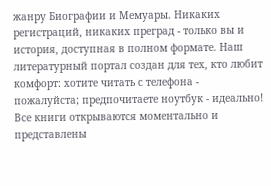жанру Биографии и Мемуары. Никаких регистраций, никаких преград - только вы и история, доступная в полном формате. Наш литературный портал создан для тех, кто любит комфорт: хотите читать с телефона - пожалуйста; предпочитаете ноутбук - идеально! Все книги открываются моментально и представлены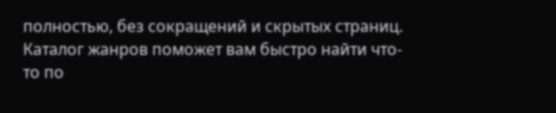полностью, без сокращений и скрытых страниц. Каталог жанров поможет вам быстро найти что-то по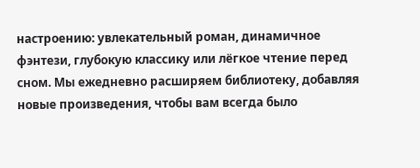настроению: увлекательный роман, динамичное фэнтези, глубокую классику или лёгкое чтение перед сном. Мы ежедневно расширяем библиотеку, добавляя новые произведения, чтобы вам всегда было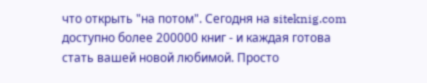что открыть "на потом". Сегодня на siteknig.com доступно более 200000 книг - и каждая готова стать вашей новой любимой. Просто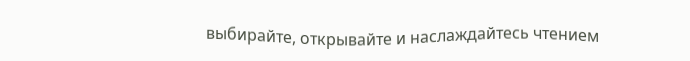выбирайте, открывайте и наслаждайтесь чтением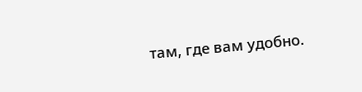там, где вам удобно.